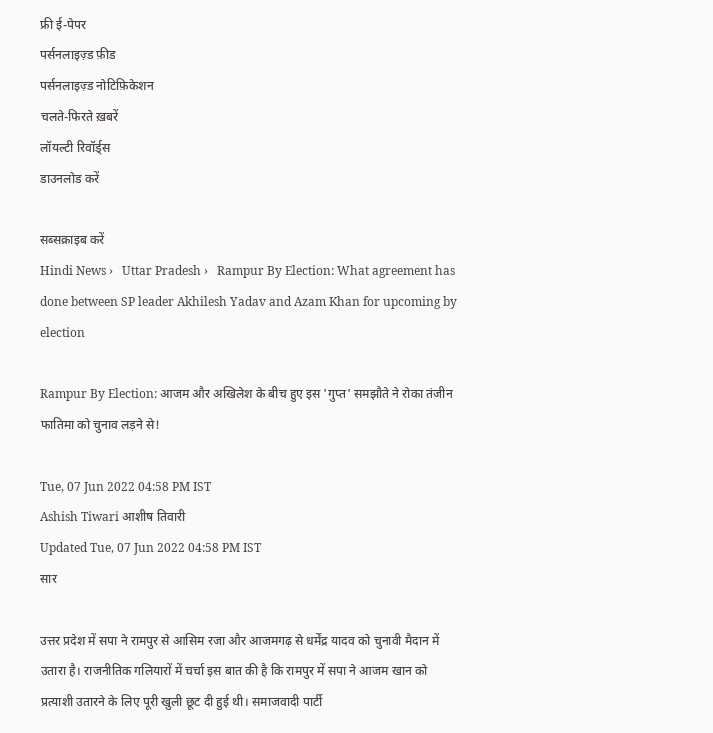फ्री ई-पेपर
पर्सनलाइज़्ड फ़ीड
पर्सनलाइज़्ड नोटिफ़िकेशन
चलते-फिरते ख़बरें
लॉयल्टी रिवॉर्ड्स
डाउनलोड करें

सब्सक्राइब करें
Hindi News ›   Uttar Pradesh ›   Rampur By Election: What agreement has done between SP leader Akhilesh Yadav and Azam Khan for upcoming by election

Rampur By Election: आजम और अखिलेश के बीच हुए इस 'गुप्त' समझौते ने रोका तंजीन फातिमा को चुनाव लड़ने से!

Tue, 07 Jun 2022 04:58 PM IST
Ashish Tiwari आशीष तिवारी
Updated Tue, 07 Jun 2022 04:58 PM IST
सार

उत्तर प्रदेश में सपा ने रामपुर से आसिम रजा और आजमगढ़ से धर्मेंद्र यादव को चुनावी मैदान में उतारा है। राजनीतिक गलियारों में चर्चा इस बात की है कि रामपुर में सपा ने आजम खान को प्रत्याशी उतारने के लिए पूरी खुली छूट दी हुई थी। समाजवादी पार्टी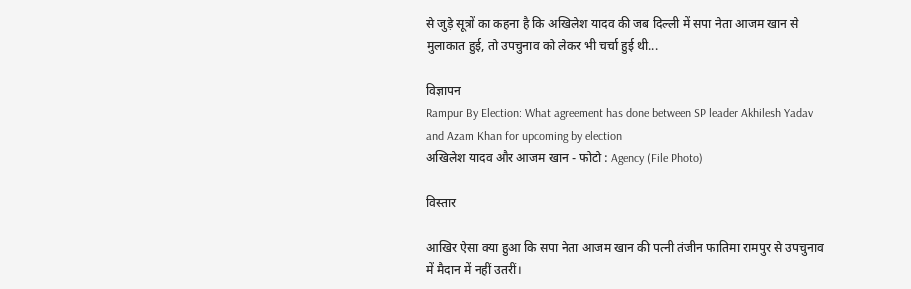से जुड़े सूत्रों का कहना है कि अखिलेश यादव की जब दिल्ली में सपा नेता आजम खान से मुलाकात हुई, तो उपचुनाव को लेकर भी चर्चा हुई थी...

विज्ञापन
Rampur By Election: What agreement has done between SP leader Akhilesh Yadav and Azam Khan for upcoming by election
अखिलेश यादव और आजम खान - फोटो : Agency (File Photo)

विस्तार

आखिर ऐसा क्या हुआ कि सपा नेता आजम खान की पत्नी तंजीन फातिमा रामपुर से उपचुनाव में मैदान में नहीं उतरीं।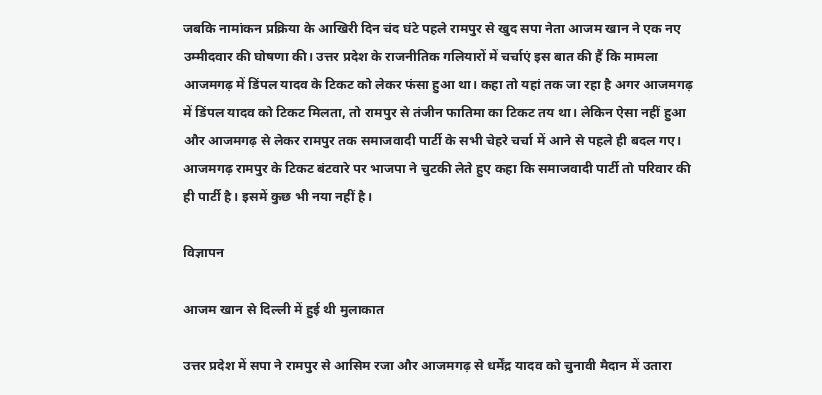जबकि नामांकन प्रक्रिया के आखिरी दिन चंद घंटे पहले रामपुर से खुद सपा नेता आजम खान ने एक नए उम्मीदवार की घोषणा की। उत्तर प्रदेश के राजनीतिक गलियारों में चर्चाएं इस बात की हैं कि मामला आजमगढ़ में डिंपल यादव के टिकट को लेकर फंसा हुआ था। कहा तो यहां तक जा रहा है अगर आजमगढ़ में डिंपल यादव को टिकट मिलता, तो रामपुर से तंजीन फातिमा का टिकट तय था। लेकिन ऐसा नहीं हुआ और आजमगढ़ से लेकर रामपुर तक समाजवादी पार्टी के सभी चेहरे चर्चा में आने से पहले ही बदल गए। आजमगढ़ रामपुर के टिकट बंटवारे पर भाजपा ने चुटकी लेते हुए कहा कि समाजवादी पार्टी तो परिवार की ही पार्टी है। इसमें कुछ भी नया नहीं है।

विज्ञापन

आजम खान से दिल्ली में हुई थी मुलाकात

उत्तर प्रदेश में सपा ने रामपुर से आसिम रजा और आजमगढ़ से धर्मेंद्र यादव को चुनावी मैदान में उतारा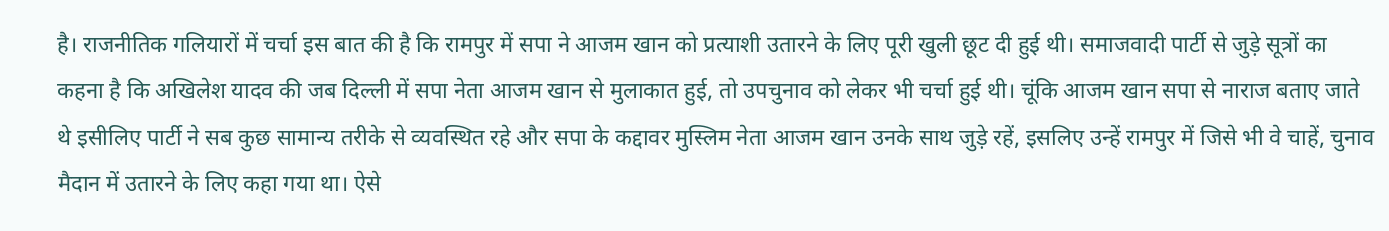है। राजनीतिक गलियारों में चर्चा इस बात की है कि रामपुर में सपा ने आजम खान को प्रत्याशी उतारने के लिए पूरी खुली छूट दी हुई थी। समाजवादी पार्टी से जुड़े सूत्रों का कहना है कि अखिलेश यादव की जब दिल्ली में सपा नेता आजम खान से मुलाकात हुई, तो उपचुनाव को लेकर भी चर्चा हुई थी। चूंकि आजम खान सपा से नाराज बताए जाते थे इसीलिए पार्टी ने सब कुछ सामान्य तरीके से व्यवस्थित रहे और सपा के कद्दावर मुस्लिम नेता आजम खान उनके साथ जुड़े रहें, इसलिए उन्हें रामपुर में जिसे भी वे चाहें, चुनाव मैदान में उतारने के लिए कहा गया था। ऐसे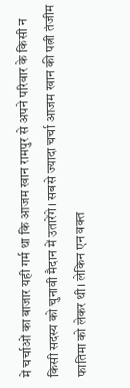में चर्चाओं का बाजार यही गर्म था कि आजम खान रामपुर से अपने परिवार के किसी न किसी सदस्य को चुनावी मैदान में उतारेंगे। सबसे ज्यादा चर्चा आजम खान की पत्नी तंजीम फातिमा को लेकर थी। लेकिन एन वक्त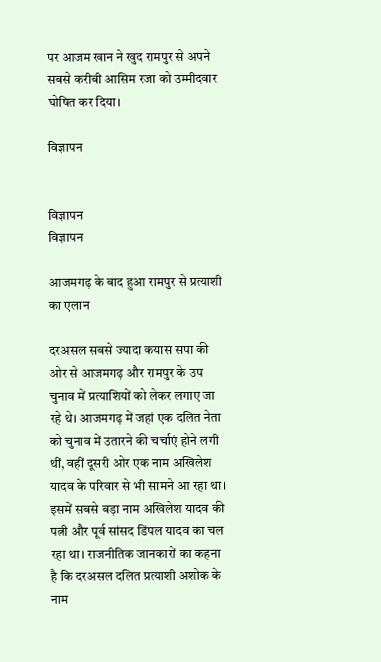पर आजम खान ने खुद रामपुर से अपने सबसे करीबी आसिम रजा को उम्मीदवार घोषित कर दिया।

विज्ञापन


विज्ञापन
विज्ञापन

आजमगढ़ के बाद हुआ रामपुर से प्रत्याशी का एलान

दरअसल सबसे ज्यादा कयास सपा की ओर से आजमगढ़ और रामपुर के उप चुनाव में प्रत्याशियों को लेकर लगाए जा रहे थे। आजमगढ़ में जहां एक दलित नेता को चुनाव में उतारने की चर्चाएं होने लगी थीं, वहीं दूसरी ओर एक नाम अखिलेश यादव के परिवार से भी सामने आ रहा था। इसमें सबसे बड़ा नाम अखिलेश यादव की पत्नी और पूर्व सांसद डिंपल यादव का चल रहा था। राजनीतिक जानकारों का कहना है कि दरअसल दलित प्रत्याशी अशोक के नाम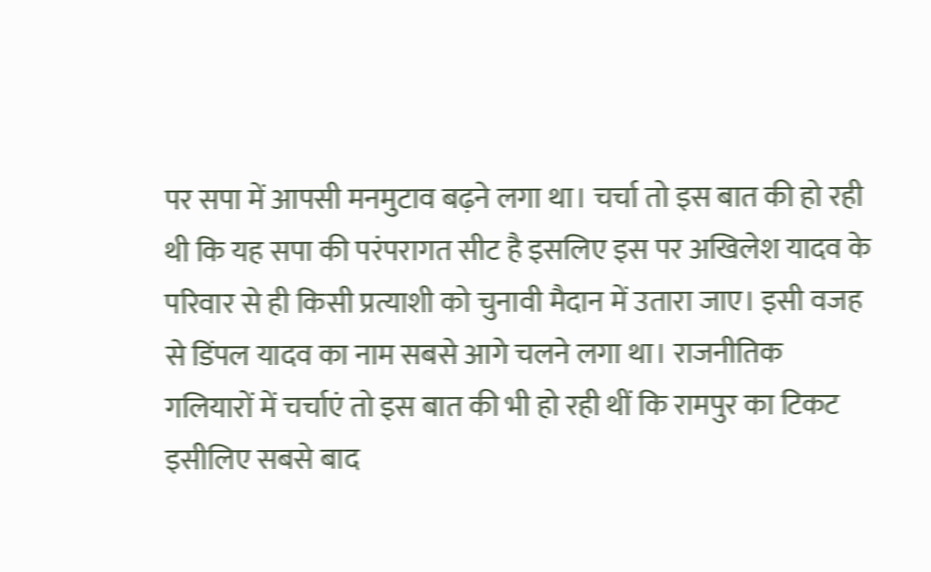पर सपा में आपसी मनमुटाव बढ़ने लगा था। चर्चा तो इस बात की हो रही थी कि यह सपा की परंपरागत सीट है इसलिए इस पर अखिलेश यादव के परिवार से ही किसी प्रत्याशी को चुनावी मैदान में उतारा जाए। इसी वजह से डिंपल यादव का नाम सबसे आगे चलने लगा था। राजनीतिक गलियारों में चर्चाएं तो इस बात की भी हो रही थीं कि रामपुर का टिकट इसीलिए सबसे बाद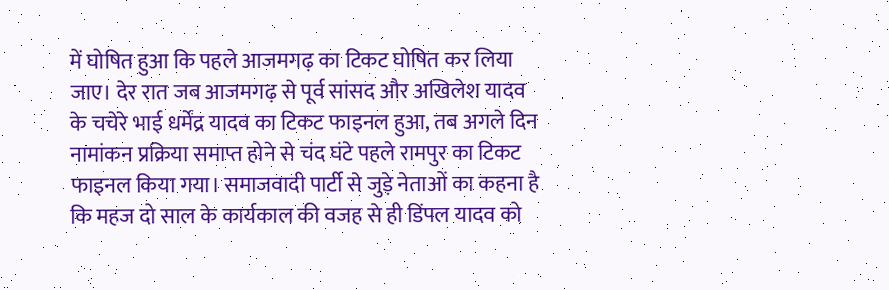में घोषित हुआ कि पहले आजमगढ़ का टिकट घोषित कर लिया जाए। देर रात जब आजमगढ़ से पूर्व सांसद और अखिलेश यादव के चचेरे भाई धर्मेंद्र यादव का टिकट फाइनल हुआ, तब अगले दिन नामांकन प्रक्रिया समाप्त होने से चंद घंटे पहले रामपुर का टिकट फाइनल किया गया। समाजवादी पार्टी से जुड़े नेताओं का कहना है कि महज दो साल के कार्यकाल की वजह से ही डिंपल यादव को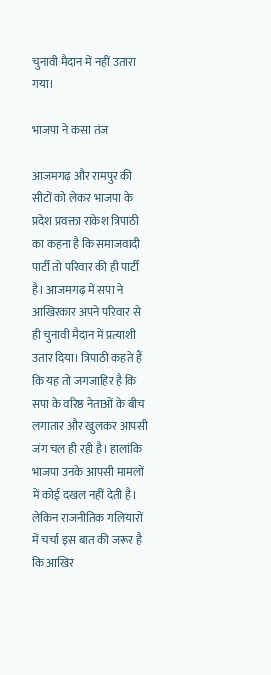चुनावी मैदान में नहीं उतारा गया।

भाजपा ने कसा तंज

आजमगढ़ और रामपुर की सीटों को लेकर भाजपा के प्रदेश प्रवक्ता राकेश त्रिपाठी का कहना है कि समाजवादी पार्टी तो परिवार की ही पार्टी है। आजमगढ़ में सपा ने आखिरकार अपने परिवार से ही चुनावी मैदान में प्रत्याशी उतार दिया। त्रिपाठी कहते हैं कि यह तो जगजाहिर है कि सपा के वरिष्ठ नेताओं के बीच लगातार और खुलकर आपसी जंग चल ही रही है। हालांकि भाजपा उनके आपसी मामलों में कोई दखल नहीं देती है। लेकिन राजनीतिक गलियारों में चर्चा इस बात की जरूर है कि आखिर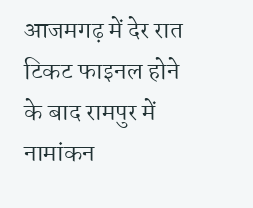आजमगढ़ में देर रात टिकट फाइनल होने के बाद रामपुर में नामांकन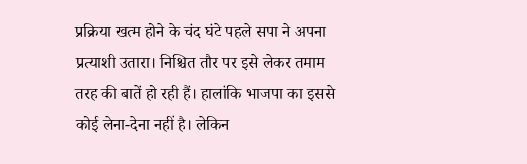प्रक्रिया खत्म होने के चंद घंटे पहले सपा ने अपना प्रत्याशी उतारा। निश्चित तौर पर इसे लेकर तमाम तरह की बातें हो रही हैं। हालांकि भाजपा का इससे कोई लेना-देना नहीं है। लेकिन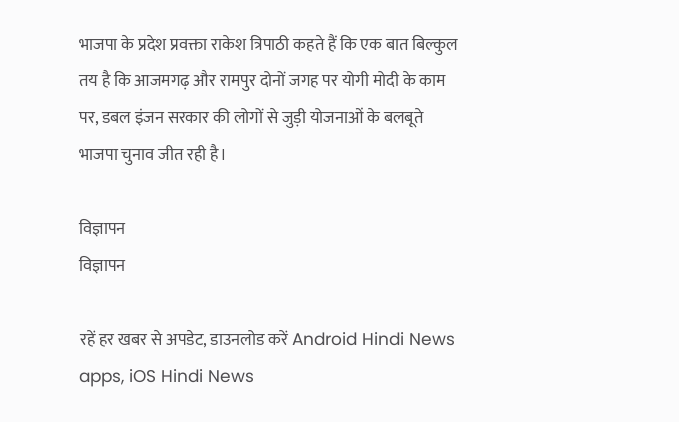भाजपा के प्रदेश प्रवक्ता राकेश त्रिपाठी कहते हैं कि एक बात बिल्कुल तय है कि आजमगढ़ और रामपुर दोनों जगह पर योगी मोदी के काम पर, डबल इंजन सरकार की लोगों से जुड़ी योजनाओं के बलबूते भाजपा चुनाव जीत रही है।

विज्ञापन
विज्ञापन

रहें हर खबर से अपडेट, डाउनलोड करें Android Hindi News apps, iOS Hindi News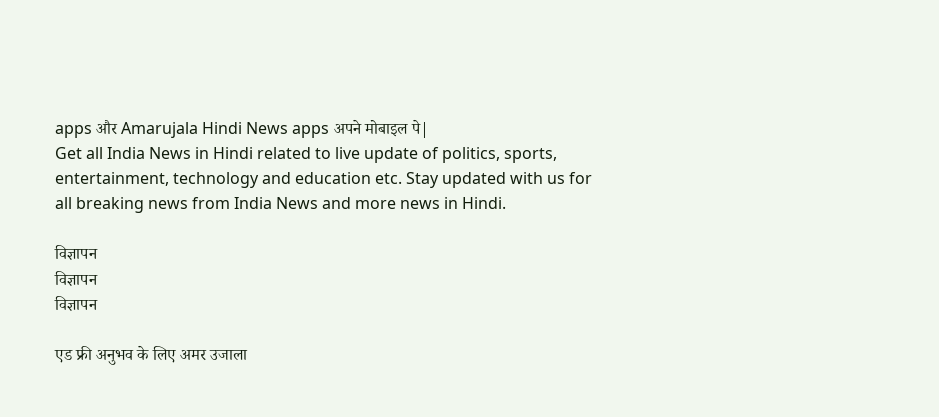apps और Amarujala Hindi News apps अपने मोबाइल पे|
Get all India News in Hindi related to live update of politics, sports, entertainment, technology and education etc. Stay updated with us for all breaking news from India News and more news in Hindi.

विज्ञापन
विज्ञापन
विज्ञापन

एड फ्री अनुभव के लिए अमर उजाला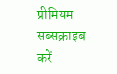प्रीमियम सब्सक्राइब करें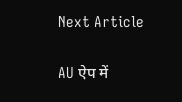Next Article

AU ऐप में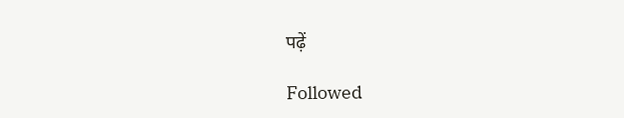पढ़ें

Followed